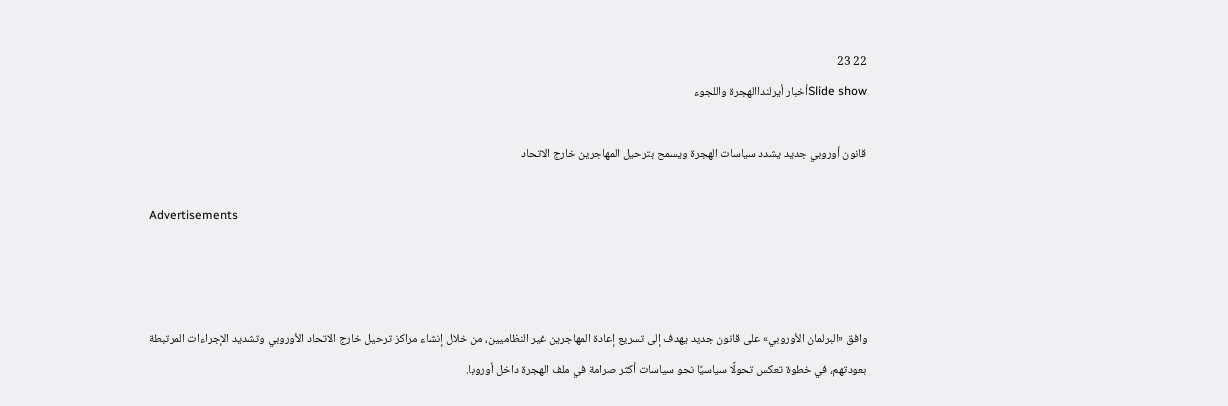22 23
Slide showأخبار أيرلنداالهجرة واللجوء

قانون أوروبي جديد يشدد سياسات الهجرة ويسمح بترحيل المهاجرين خارج الاتحاد

Advertisements



وافق «البرلمان الأوروبي» على قانون جديد يهدف إلى تسريع إعادة المهاجرين غير النظاميين، من خلال إنشاء مراكز ترحيل خارج الاتحاد الأوروبي وتشديد الإجراءات المرتبطة بعودتهم، في خطوة تعكس تحولًا سياسيًا نحو سياسات أكثر صرامة في ملف الهجرة داخل أوروبا.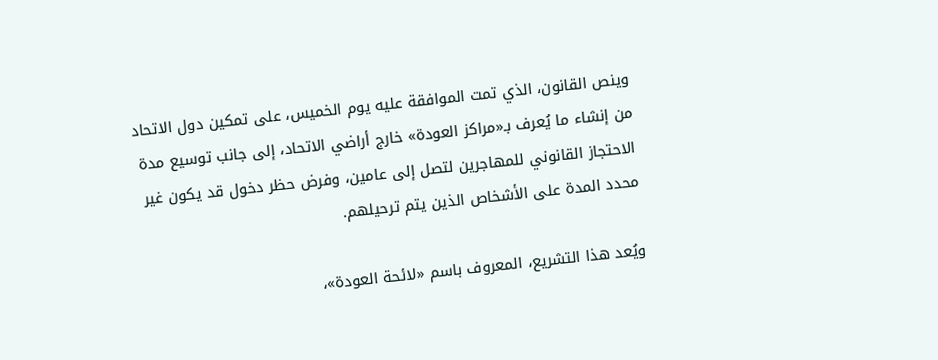وينص القانون، الذي تمت الموافقة عليه يوم الخميس، على تمكين دول الاتحاد من إنشاء ما يُعرف بـ«مراكز العودة» خارج أراضي الاتحاد، إلى جانب توسيع مدة الاحتجاز القانوني للمهاجرين لتصل إلى عامين، وفرض حظر دخول قد يكون غير محدد المدة على الأشخاص الذين يتم ترحيلهم.

ويُعد هذا التشريع، المعروف باسم «لائحة العودة»،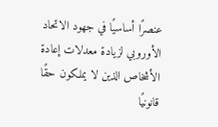عنصرًا أساسيًا في جهود الاتحاد الأوروبي لزيادة معدلات إعادة الأشخاص الذين لا يملكون حقًا قانونيًا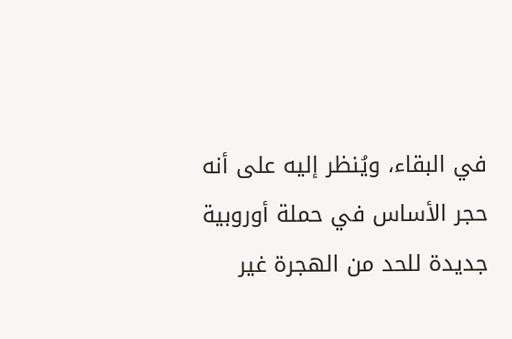في البقاء، ويُنظر إليه على أنه حجر الأساس في حملة أوروبية جديدة للحد من الهجرة غير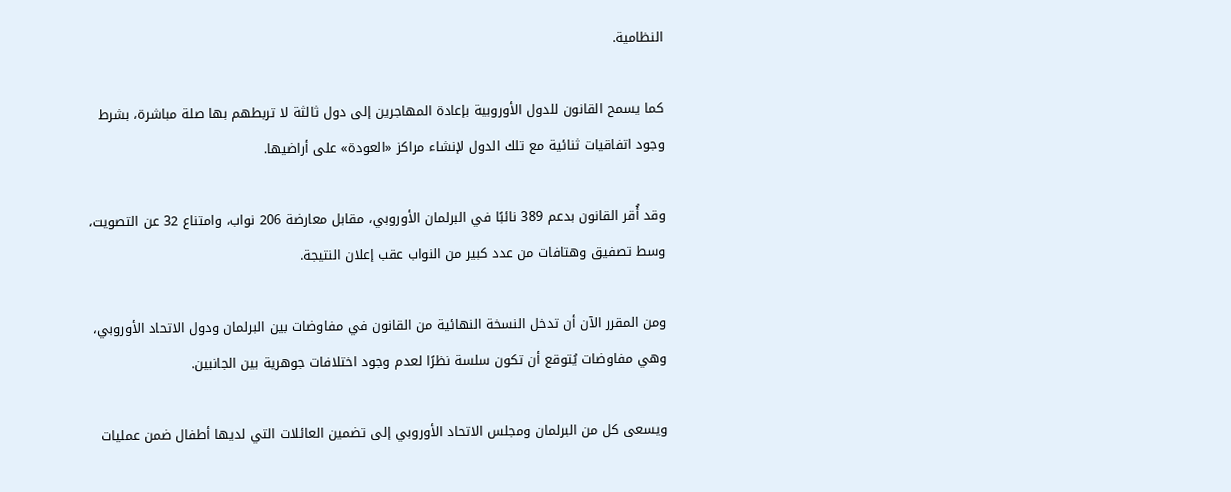النظامية.

كما يسمح القانون للدول الأوروبية بإعادة المهاجرين إلى دول ثالثة لا تربطهم بها صلة مباشرة، بشرط وجود اتفاقيات ثنائية مع تلك الدول لإنشاء مراكز «العودة» على أراضيها.

وقد أُقر القانون بدعم 389 نائبًا في البرلمان الأوروبي، مقابل معارضة 206 نواب، وامتناع 32 عن التصويت، وسط تصفيق وهتافات من عدد كبير من النواب عقب إعلان النتيجة.

ومن المقرر الآن أن تدخل النسخة النهائية من القانون في مفاوضات بين البرلمان ودول الاتحاد الأوروبي، وهي مفاوضات يُتوقع أن تكون سلسة نظرًا لعدم وجود اختلافات جوهرية بين الجانبين.

ويسعى كل من البرلمان ومجلس الاتحاد الأوروبي إلى تضمين العائلات التي لديها أطفال ضمن عمليات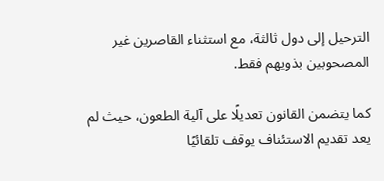الترحيل إلى دول ثالثة، مع استثناء القاصرين غير المصحوبين بذويهم فقط.

كما يتضمن القانون تعديلًا على آلية الطعون، حيث لم يعد تقديم الاستئناف يوقف تلقائيًا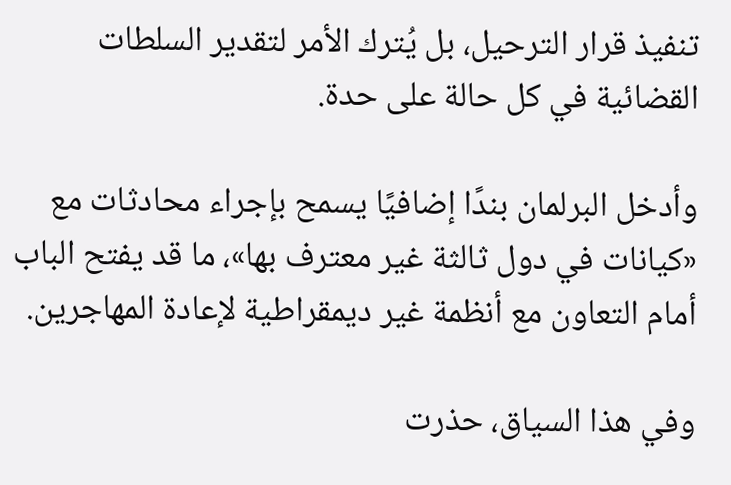تنفيذ قرار الترحيل، بل يُترك الأمر لتقدير السلطات القضائية في كل حالة على حدة.

وأدخل البرلمان بندًا إضافيًا يسمح بإجراء محادثات مع «كيانات في دول ثالثة غير معترف بها»، ما قد يفتح الباب أمام التعاون مع أنظمة غير ديمقراطية لإعادة المهاجرين.

وفي هذا السياق، حذرت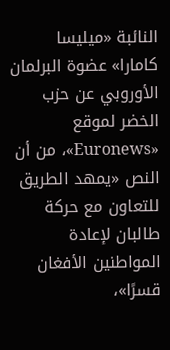النائبة «ميليسا كامارا» عضوة البرلمان الأوروبي عن حزب الخضر لموقع «Euronews»، من أن النص «يمهد الطريق للتعاون مع حركة طالبان لإعادة المواطنين الأفغان قسرًا»،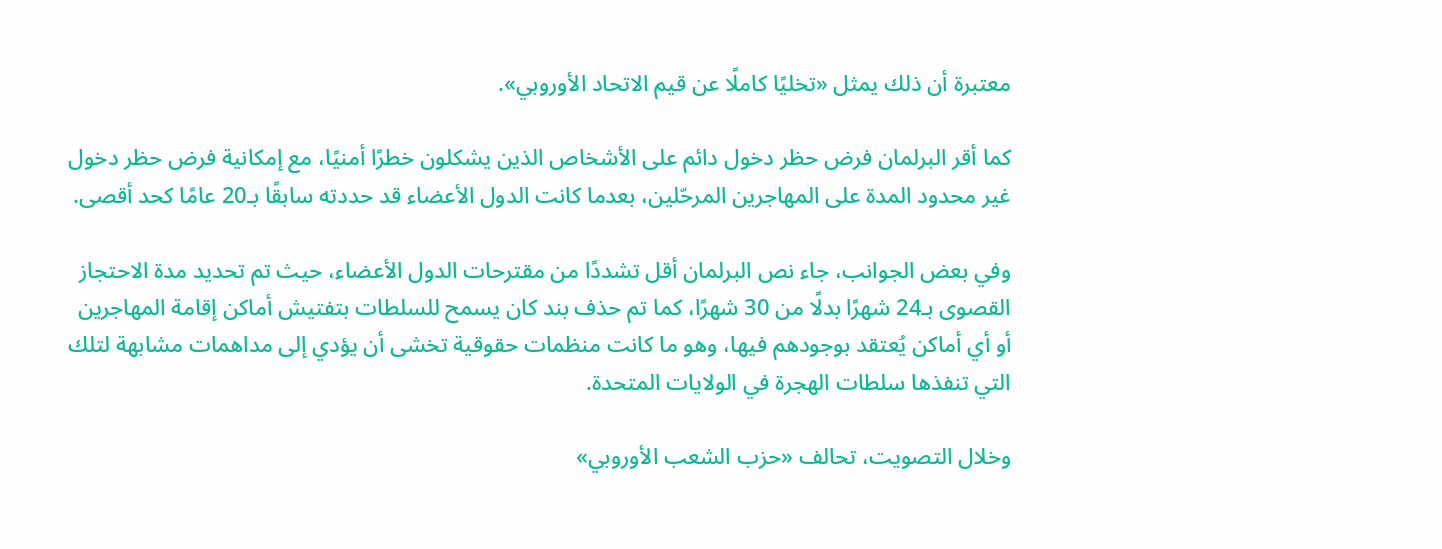معتبرة أن ذلك يمثل «تخليًا كاملًا عن قيم الاتحاد الأوروبي».

كما أقر البرلمان فرض حظر دخول دائم على الأشخاص الذين يشكلون خطرًا أمنيًا، مع إمكانية فرض حظر دخول غير محدود المدة على المهاجرين المرحّلين، بعدما كانت الدول الأعضاء قد حددته سابقًا بـ20 عامًا كحد أقصى.

وفي بعض الجوانب، جاء نص البرلمان أقل تشددًا من مقترحات الدول الأعضاء، حيث تم تحديد مدة الاحتجاز القصوى بـ24 شهرًا بدلًا من 30 شهرًا، كما تم حذف بند كان يسمح للسلطات بتفتيش أماكن إقامة المهاجرين أو أي أماكن يُعتقد بوجودهم فيها، وهو ما كانت منظمات حقوقية تخشى أن يؤدي إلى مداهمات مشابهة لتلك التي تنفذها سلطات الهجرة في الولايات المتحدة.

وخلال التصويت، تحالف «حزب الشعب الأوروبي»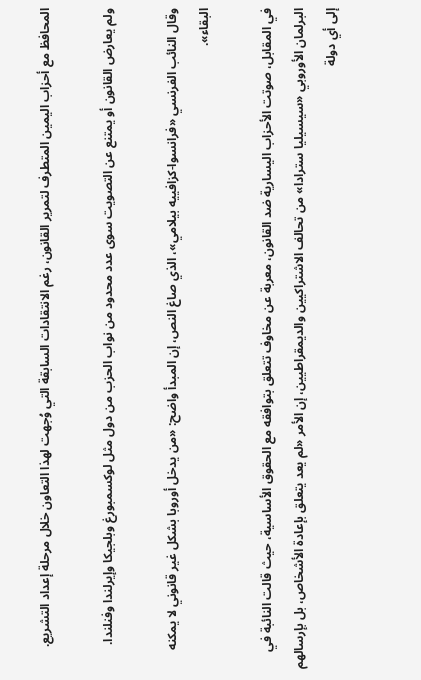المحافظ مع أحزاب اليمين المتطرف لتمرير القانون، رغم الانتقادات السابقة التي وُجهت لهذا التعاون خلال مرحلة إعداد التشريع.

ولم يعارض القانون أو يمتنع عن التصويت سوى عدد محدود من نواب الحزب من دول مثل لوكسمبورغ وبلجيكا وإيرلندا وفنلندا.

وقال النائب الفرنسي «فرانسوا-كزافييه بيلامي»، الذي صاغ النص، إن المبدأ واضح: «من يدخل أوروبا بشكل غير قانوني لا يمكنه البقاء».

في المقابل، صوتت الأحزاب اليسارية ضد القانون، معربة عن مخاوف تتعلق بتوافقه مع الحقوق الأساسية، حيث قالت النائبة في البرلمان الأوروبي «سيسيليا سترادا» من تحالف الاشتراكيين والديمقراطيين، إن الأمر «لم يعد يتعلق بإعادة الأشخاص، بل بإرسالهم إلى أي دولة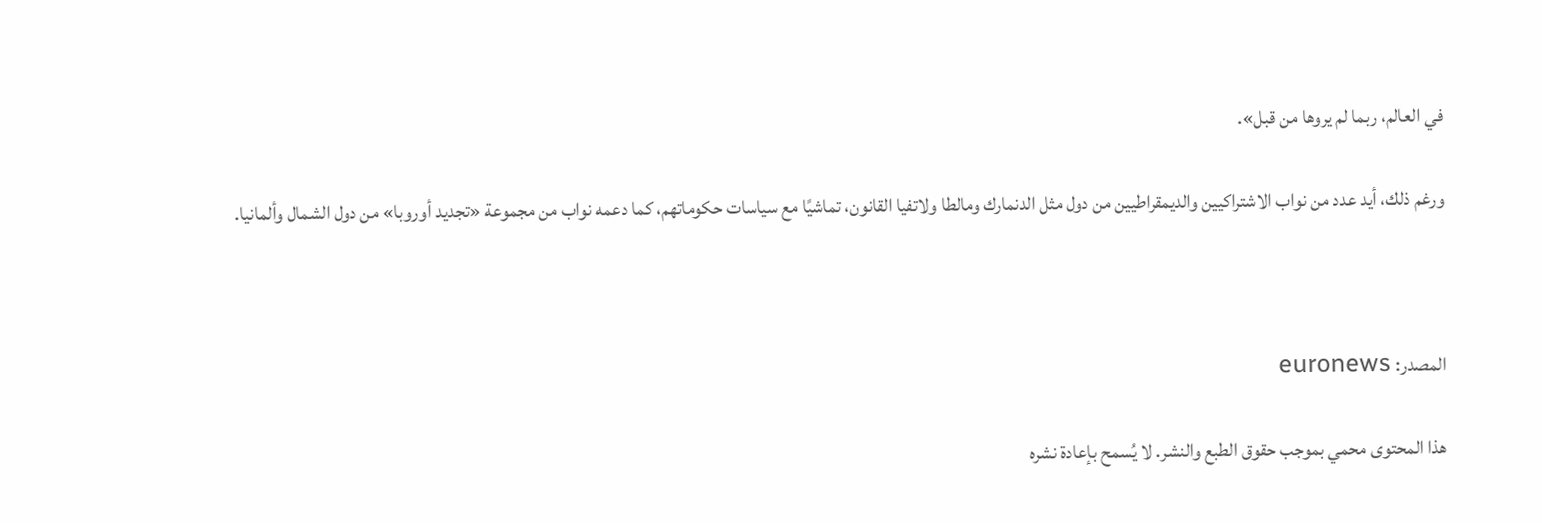في العالم، ربما لم يروها من قبل».

ورغم ذلك، أيد عدد من نواب الاشتراكيين والديمقراطيين من دول مثل الدنمارك ومالطا ولاتفيا القانون، تماشيًا مع سياسات حكوماتهم، كما دعمه نواب من مجموعة «تجديد أوروبا» من دول الشمال وألمانيا.



المصدر: euronews

هذا المحتوى محمي بموجب حقوق الطبع والنشر. لا يُسمح بإعادة نشره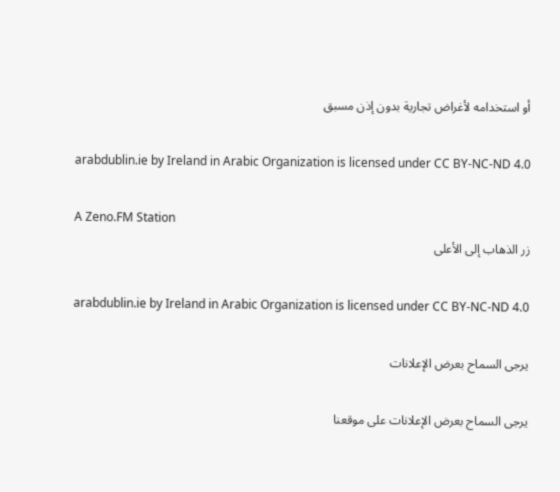أو استخدامه لأغراض تجارية بدون إذن مسبق

arabdublin.ie by Ireland in Arabic Organization is licensed under CC BY-NC-ND 4.0

A Zeno.FM Station
زر الذهاب إلى الأعلى

arabdublin.ie by Ireland in Arabic Organization is licensed under CC BY-NC-ND 4.0

يرجى السماح بعرض الإعلانات

يرجى السماح بعرض الإعلانات على موقعنا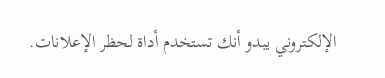الإلكتروني يبدو أنك تستخدم أداة لحظر الإعلانات.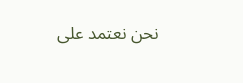نحن نعتمد على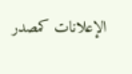الإعلانات كمصدر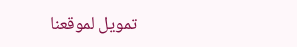تمويل لموقعنا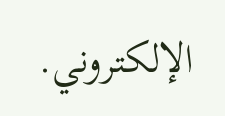الإلكتروني.